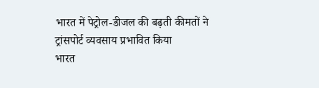भारत में पेट्रोल-डीजल की बढ़ती कीमतों ने ट्रांसपोर्ट व्यवसाय प्रभावित किया
भारत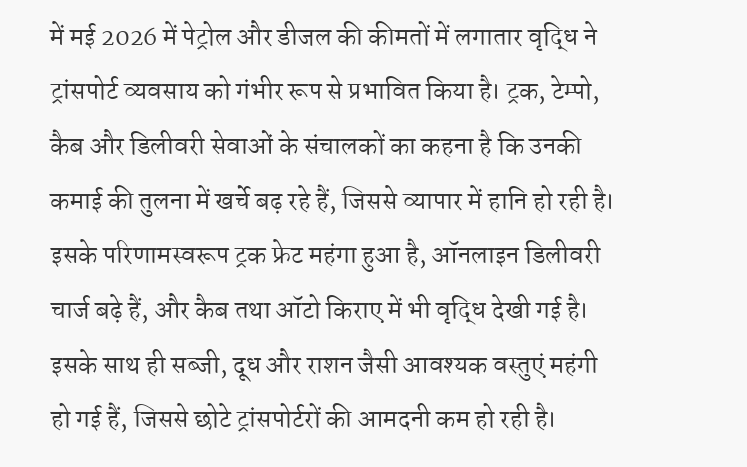में मई 2026 में पेट्रोल और डीजल की कीमतों में लगातार वृद्धि ने ट्रांसपोर्ट व्यवसाय को गंभीर रूप से प्रभावित किया है। ट्रक, टेम्पो, कैब और डिलीवरी सेवाओं के संचालकों का कहना है कि उनकी कमाई की तुलना में खर्चे बढ़ रहे हैं, जिससे व्यापार में हानि हो रही है। इसके परिणामस्वरूप ट्रक फ्रेट महंगा हुआ है, ऑनलाइन डिलीवरी चार्ज बढ़े हैं, और कैब तथा ऑटो किराए में भी वृद्धि देखी गई है। इसके साथ ही सब्जी, दूध और राशन जैसी आवश्यक वस्तुएं महंगी हो गई हैं, जिससे छोटे ट्रांसपोर्टरों की आमदनी कम हो रही है।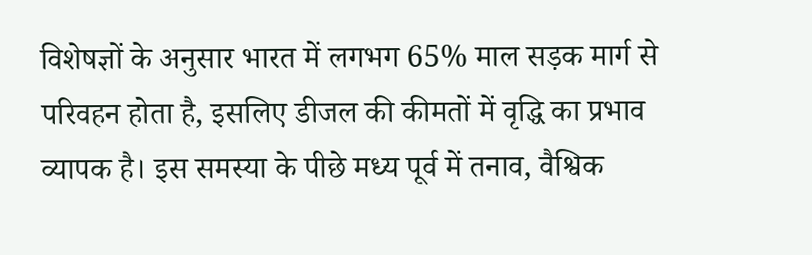विशेषज्ञों के अनुसार भारत में लगभग 65% माल सड़क मार्ग से परिवहन होता है, इसलिए डीजल की कीमतों में वृद्धि का प्रभाव व्यापक है। इस समस्या के पीछे मध्य पूर्व में तनाव, वैश्विक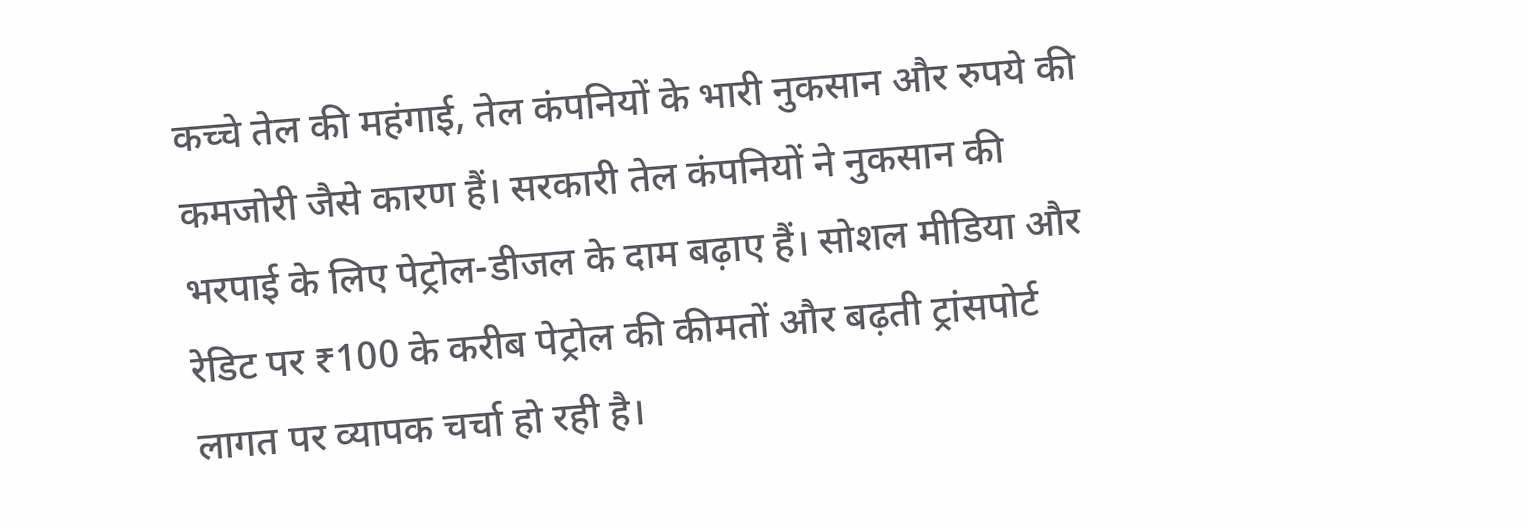कच्चे तेल की महंगाई, तेल कंपनियों के भारी नुकसान और रुपये की कमजोरी जैसे कारण हैं। सरकारी तेल कंपनियों ने नुकसान की भरपाई के लिए पेट्रोल-डीजल के दाम बढ़ाए हैं। सोशल मीडिया और रेडिट पर ₹100 के करीब पेट्रोल की कीमतों और बढ़ती ट्रांसपोर्ट लागत पर व्यापक चर्चा हो रही है।